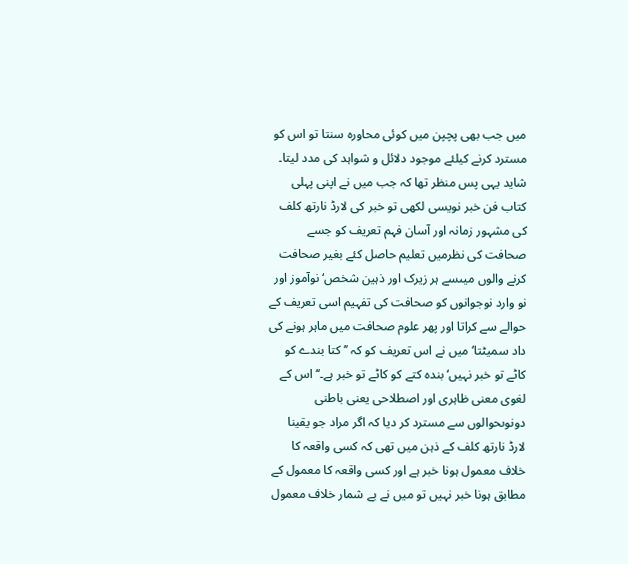میں جب بھی پچپن میں کوئی محاورہ سنتا تو اس کو مسترد کرنے کیلئے موجود دلائل و شواہد کی مدد لیتا۔ شاید یہی پس منظر تھا کہ جب میں نے اپنی پہلی کتاب فن خبر نویسی لکھی تو خبر کی لارڈ نارتھ کلف کی مشہور زمانہ اور آسان فہم تعریف کو جسے صحافت کی نظرمیں تعلیم حاصل کئے بغیر صحافت کرنے والوں میںسے ہر زیرک اور ذہین شخص‘ نوآموز اور نو وارد نوجوانوں کو صحافت کی تفہیم اسی تعریف کے حوالے سے کراتا اور پھر علوم صحافت میں ماہر ہونے کی داد سمیٹتا‘ میں نے اس تعریف کو کہ ’’کتا بندے کو کاٹے تو خبر نہیں‘ بندہ کتے کو کاٹے تو خبر ہے۔‘‘ اس کے لغوی معنی ظاہری اور اصطلاحی یعنی باطنی دونوںحوالوں سے مسترد کر دیا کہ اگر مراد جو یقینا لارڈ نارتھ کلف کے ذہن میں تھی کہ کسی واقعہ کا خلاف معمول ہونا خبر ہے اور کسی واقعہ کا معمول کے مطابق ہونا خبر نہیں تو میں نے بے شمار خلاف معمول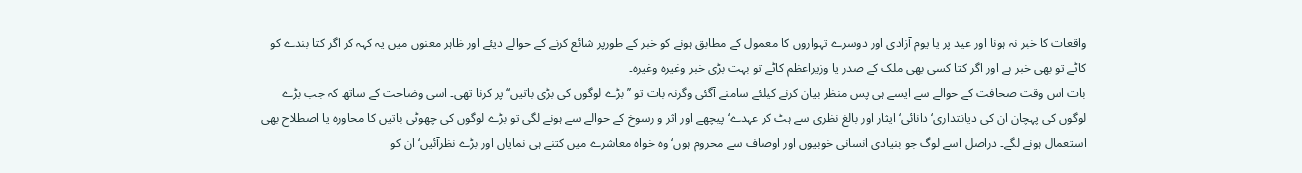واقعات کا خبر نہ ہونا اور عید پر یا یوم آزادی اور دوسرے تہواروں کا معمول کے مطابق ہونے کو خبر کے طورپر شائع کرنے کے حوالے دیئے اور ظاہر معنوں میں یہ کہہ کر اگر کتا بندے کو کاٹے تو بھی خبر ہے اور اگر کتا کسی بھی ملک کے صدر یا وزیراعظم کاٹے تو بہت بڑی خبر وغیرہ وغیرہ۔
بات اس وقت صحافت کے حوالے سے ایسے ہی پس منظر بیان کرنے کیلئے سامنے آگئی وگرنہ بات تو ’’بڑے لوگوں کی بڑی باتیں‘‘ پر کرنا تھی۔ اسی وضاحت کے ساتھ کہ جب بڑے لوگوں کی پہچان ان کی دیانتداری‘ دانائی‘ ایثار اور بالغ نظری سے ہٹ کر عہدے‘ پیچھے اور اثر و رسوخ کے حوالے سے ہونے لگی تو بڑے لوگوں کی چھوٹی باتیں کا محاورہ یا اصطلاح بھی استعمال ہونے لگے۔ دراصل اسے لوگ جو بنیادی انسانی خوبیوں اور اوصاف سے محروم ہوں‘ وہ خواہ معاشرے میں کتنے ہی نمایاں اور بڑے نظرآئیں‘ ان کو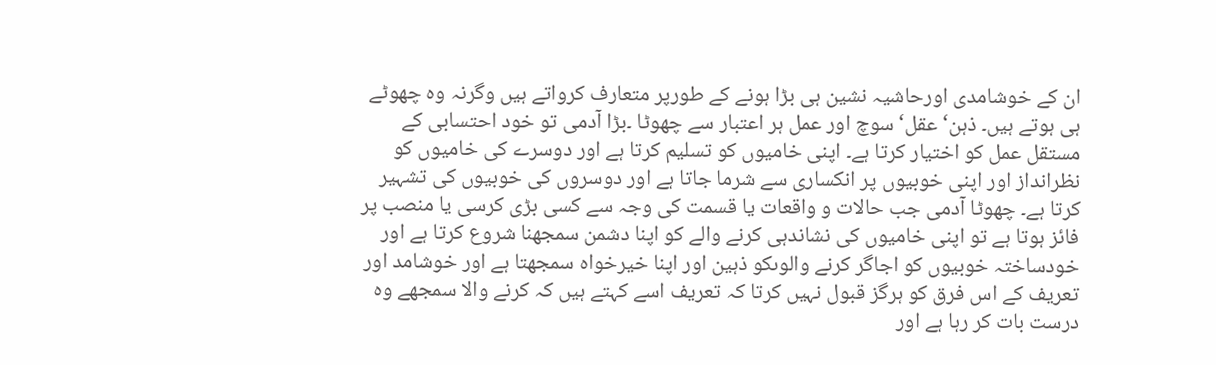ان کے خوشامدی اورحاشیہ نشین ہی بڑا ہونے کے طورپر متعارف کرواتے ہیں وگرنہ وہ چھوٹے ہی ہوتے ہیں۔ ذہن‘ عقل‘ سوچ اور عمل ہر اعتبار سے چھوٹا ۔بڑا آدمی تو خود احتسابی کے مستقل عمل کو اختیار کرتا ہے۔ اپنی خامیوں کو تسلیم کرتا ہے اور دوسرے کی خامیوں کو نظرانداز اور اپنی خوبیوں پر انکساری سے شرما جاتا ہے اور دوسروں کی خوبیوں کی تشہیر کرتا ہے۔ چھوٹا آدمی جب حالات و واقعات یا قسمت کی وجہ سے کسی بڑی کرسی یا منصب پر فائز ہوتا ہے تو اپنی خامیوں کی نشاندہی کرنے والے کو اپنا دشمن سمجھنا شروع کرتا ہے اور خودساختہ خوبیوں کو اجاگر کرنے والوںکو ذہین اور اپنا خیرخواہ سمجھتا ہے اور خوشامد اور تعریف کے اس فرق کو ہرگز قبول نہیں کرتا کہ تعریف اسے کہتے ہیں کہ کرنے والا سمجھے وہ درست بات کر رہا ہے اور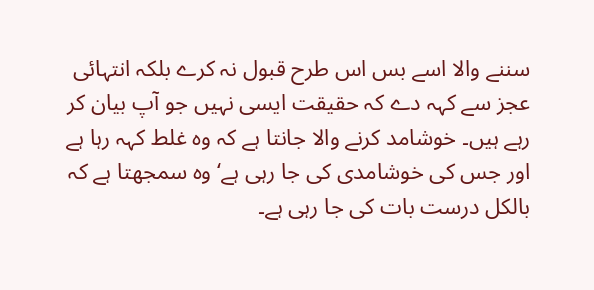سننے والا اسے بس اس طرح قبول نہ کرے بلکہ انتہائی عجز سے کہہ دے کہ حقیقت ایسی نہیں جو آپ بیان کر رہے ہیں۔ خوشامد کرنے والا جانتا ہے کہ وہ غلط کہہ رہا ہے اور جس کی خوشامدی کی جا رہی ہے‘ وہ سمجھتا ہے کہ بالکل درست بات کی جا رہی ہے۔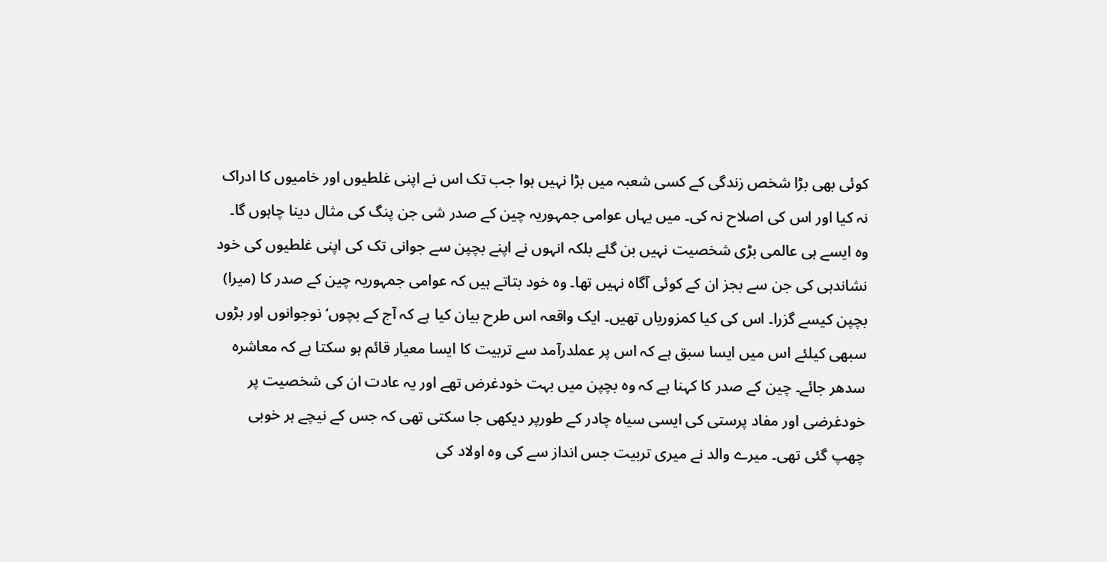کوئی بھی بڑا شخص زندگی کے کسی شعبہ میں بڑا نہیں ہوا جب تک اس نے اپنی غلطیوں اور خامیوں کا ادراک نہ کیا اور اس کی اصلاح نہ کی۔ میں یہاں عوامی جمہوریہ چین کے صدر شی جن پنگ کی مثال دینا چاہوں گا۔ وہ ایسے ہی عالمی بڑی شخصیت نہیں بن گئے بلکہ انہوں نے اپنے بچپن سے جوانی تک کی اپنی غلطیوں کی خود نشاندہی کی جن سے بجز ان کے کوئی آگاہ نہیں تھا۔ وہ خود بتاتے ہیں کہ عوامی جمہوریہ چین کے صدر کا (میرا) بچپن کیسے گزرا۔ اس کی کیا کمزوریاں تھیں۔ ایک واقعہ اس طرح بیان کیا ہے کہ آج کے بچوں‘ نوجوانوں اور بڑوں سبھی کیلئے اس میں ایسا سبق ہے کہ اس پر عملدرآمد سے تربیت کا ایسا معیار قائم ہو سکتا ہے کہ معاشرہ سدھر جائے۔ چین کے صدر کا کہنا ہے کہ وہ بچپن میں بہت خودغرض تھے اور یہ عادت ان کی شخصیت پر خودغرضی اور مفاد پرستی کی ایسی سیاہ چادر کے طورپر دیکھی جا سکتی تھی کہ جس کے نیچے ہر خوبی چھپ گئی تھی۔ میرے والد نے میری تربیت جس انداز سے کی وہ اولاد کی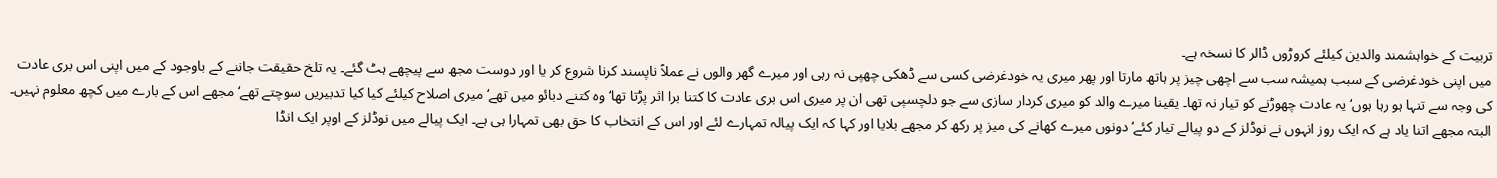تربیت کے خواہشمند والدین کیلئے کروڑوں ڈالر کا نسخہ ہے۔
میں اپنی خودغرضی کے سبب ہمیشہ سب سے اچھی چیز پر ہاتھ مارتا اور پھر میری یہ خودغرضی کسی سے ڈھکی چھپی نہ رہی اور میرے گھر والوں نے عملاً ناپسند کرنا شروع کر یا اور دوست مجھ سے پیچھے ہٹ گئے۔ یہ تلخ حقیقت جاننے کے باوجود کے میں اپنی اس بری عادت کی وجہ سے تنہا ہو رہا ہوں‘ یہ عادت چھوڑنے کو تیار نہ تھا۔ یقینا میرے والد کو میری کردار سازی سے جو دلچسپی تھی ان پر میری اس بری عادت کا کتنا برا اثر پڑتا تھا‘ وہ کتنے دبائو میں تھے‘ میری اصلاح کیلئے کیا کیا تدبیریں سوچتے تھے‘ مجھے اس کے بارے میں کچھ معلوم نہیں۔ البتہ مجھے اتنا یاد ہے کہ ایک روز انہوں نے نوڈلز کے دو پیالے تیار کئے‘ دونوں میرے کھانے کی میز پر رکھ کر مجھے بلایا اور کہا کہ ایک پیالہ تمہارے لئے اور اس کے انتخاب کا حق بھی تمہارا ہی ہے۔ ایک پیالے میں نوڈلز کے اوپر ایک انڈا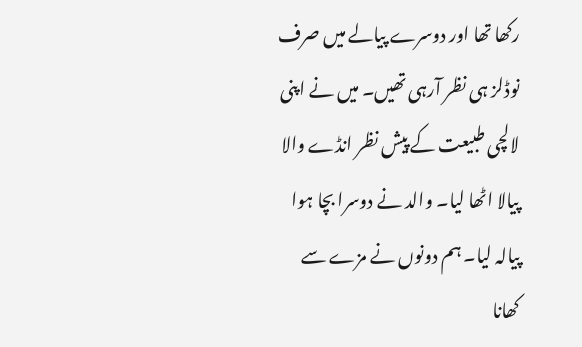رکھا تھا اور دوسرے پیالے میں صرف نوڈلز ہی نظر آرہی تھیں۔ میں نے اپنی لالچی طبیعت کے پیش نظر انڈے والا پیالا اٹھا لیا۔ والد نے دوسرا بچا ہوا پیالہ لیا۔ ہم دونوں نے مزے سے کھانا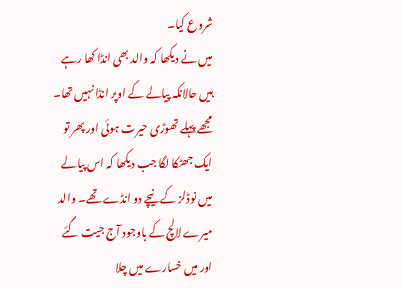شروع کیا۔
میں نے دیکھا کہ والد بھی انڈا کھا رہے ہیں حالانکہ پیالے کے اوپر انڈا نہیں تھا۔ مجھے پہلے تھوڑی حیرت ہوئی اور پھر تو ایک جھٹکا لگا جب دیکھا کہ اس پیالے میں نوڈلز کے نیچے دو انڈے تھے۔ والد میرے لالچ کے باوجود آج جیت گئے اور میں خسارے میں چلا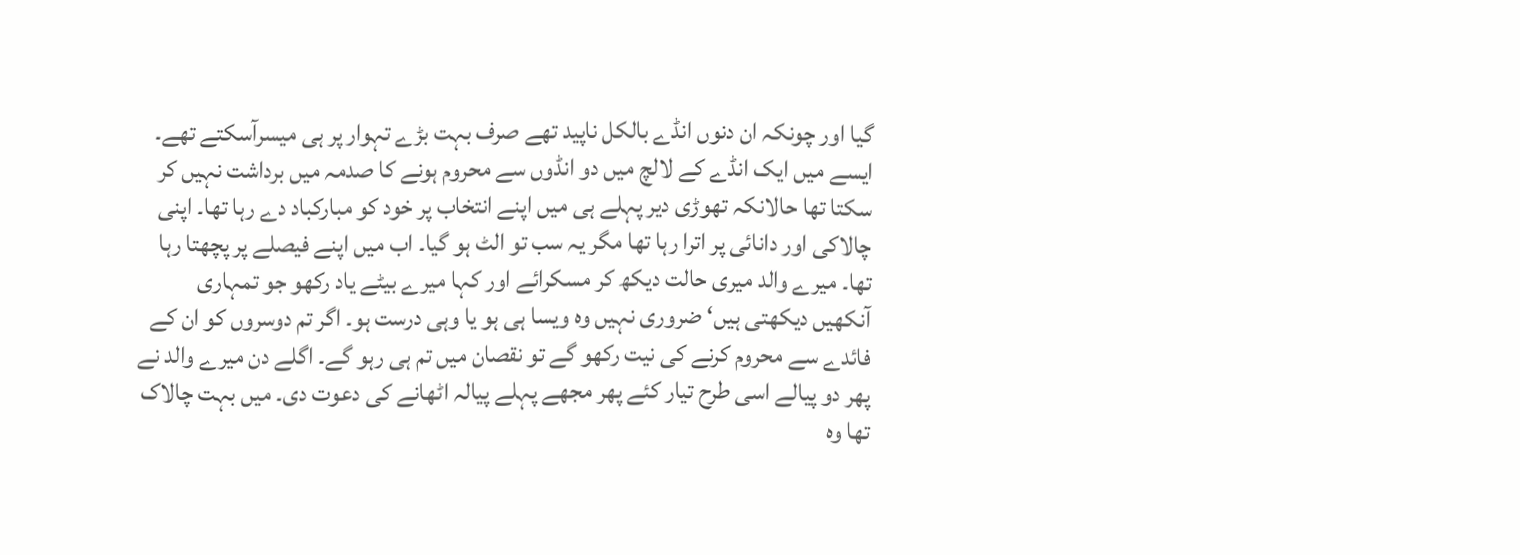گیا اور چونکہ ان دنوں انڈے بالکل ناپید تھے صرف بہت بڑے تہوار پر ہی میسرآسکتے تھے۔ ایسے میں ایک انڈے کے لالچ میں دو انڈوں سے محروم ہونے کا صدمہ میں برداشت نہیں کر سکتا تھا حالانکہ تھوڑی دیر پہلے ہی میں اپنے انتخاب پر خود کو مبارکباد دے رہا تھا۔ اپنی چالاکی اور دانائی پر اترا رہا تھا مگر یہ سب تو الٹ ہو گیا۔ اب میں اپنے فیصلے پر پچھتا رہا تھا۔ میرے والد میری حالت دیکھ کر مسکرائے اور کہا میرے بیٹے یاد رکھو جو تمہاری آنکھیں دیکھتی ہیں‘ ضروری نہیں وہ ویسا ہی ہو یا وہی درست ہو۔ اگر تم دوسروں کو ان کے فائدے سے محروم کرنے کی نیت رکھو گے تو نقصان میں تم ہی رہو گے۔ اگلے دن میرے والد نے پھر دو پیالے اسی طرح تیار کئے پھر مجھے پہلے پیالہ اٹھانے کی دعوت دی۔ میں بہت چالاک تھا وہ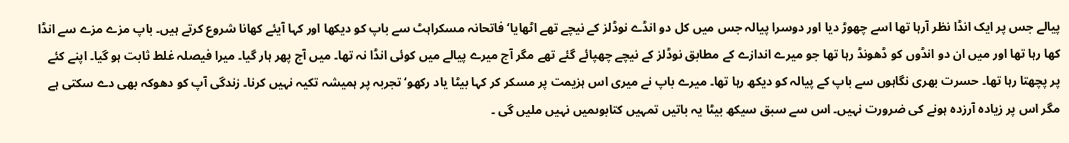پیالے جس پر ایک انڈا نظر آرہا تھا اسے چھوڑ دیا اور دوسرا پیالہ جس میں کل دو انڈے نوڈلز کے نیچے تھے اٹھایا‘ فاتحانہ مسکراہٹ سے باپ کو دیکھا اور کہا آیئے کھانا شروع کرتے ہیں۔ باپ مزے مزے سے انڈا کھا رہا تھا اور میں ان دو انڈوں کو ڈھونڈ رہا تھا جو میرے اندازے کے مطابق نوڈلز کے نیچے چھپائے گئے تھے مگر آج میرے پیالے میں کوئی انڈا نہ تھا۔ میں آج پھر ہار گیا۔ میرا فیصلہ غلط ثابت ہو گیا۔ اپنے کئے پر پچھتا رہا تھا۔ حسرت بھری نگاہوں سے باپ کے پیالہ کو دیکھ رہا تھا۔ میرے باپ نے میری اس ہزیمت پر مسکر کر کہا بیٹا یاد رکھو‘ تجربہ پر ہمیشہ تکیہ نہیں کرنا۔ زندگی آپ کو دھوکہ بھی دے سکتی ہے مگر اس پر زیادہ آرزدہ ہونے کی ضرورت نہیں۔ اس سے سبق سیکھ بیٹا یہ باتیں تمہیں کتابوںمیں نہیں ملیں گی ۔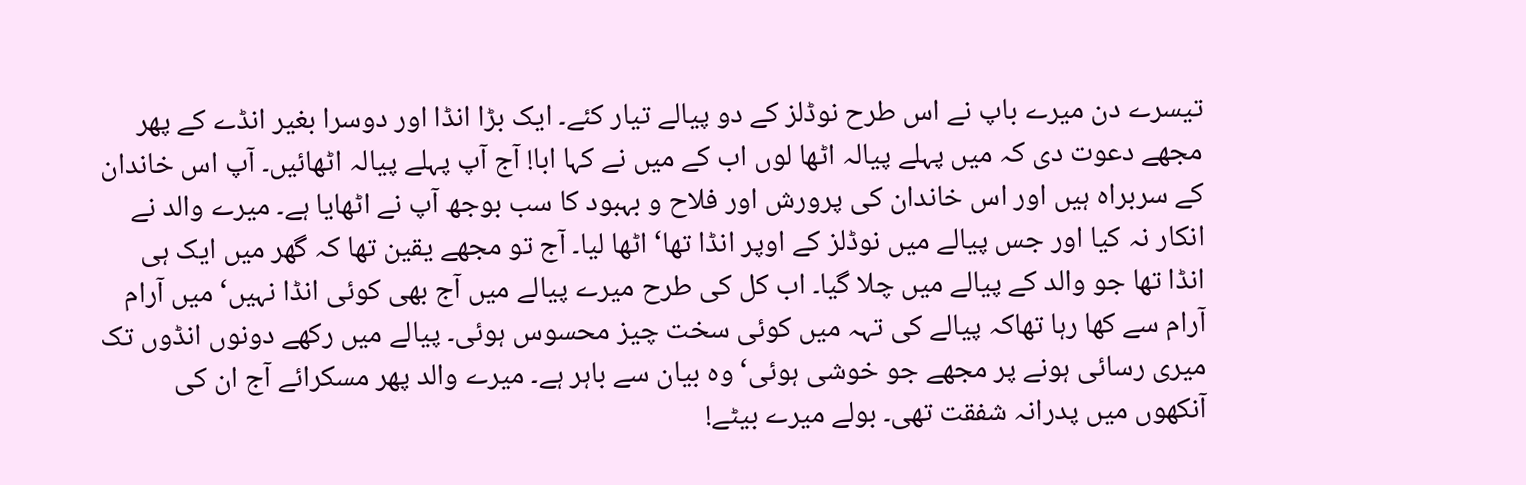تیسرے دن میرے باپ نے اس طرح نوڈلز کے دو پیالے تیار کئے۔ ایک بڑا انڈا اور دوسرا بغیر انڈے کے پھر مجھے دعوت دی کہ میں پہلے پیالہ اٹھا لوں اب کے میں نے کہا ابا! آج آپ پہلے پیالہ اٹھائیں۔ آپ اس خاندان کے سربراہ ہیں اور اس خاندان کی پرورش اور فلاح و بہبود کا سب بوجھ آپ نے اٹھایا ہے۔ میرے والد نے انکار نہ کیا اور جس پیالے میں نوڈلز کے اوپر انڈا تھا‘ اٹھا لیا۔ آج تو مجھے یقین تھا کہ گھر میں ایک ہی انڈا تھا جو والد کے پیالے میں چلا گیا۔ اب کل کی طرح میرے پیالے میں آج بھی کوئی انڈا نہیں‘ میں آرام آرام سے کھا رہا تھاکہ پیالے کی تہہ میں کوئی سخت چیز محسوس ہوئی۔ پیالے میں رکھے دونوں انڈوں تک میری رسائی ہونے پر مجھے جو خوشی ہوئی‘ وہ بیان سے باہر ہے۔ میرے والد پھر مسکرائے آج ان کی آنکھوں میں پدرانہ شفقت تھی۔ بولے میرے بیٹے!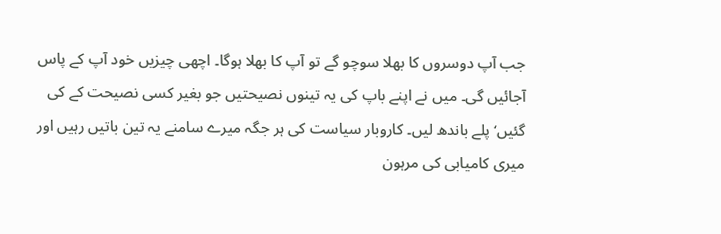جب آپ دوسروں کا بھلا سوچو گے تو آپ کا بھلا ہوگا۔ اچھی چیزیں خود آپ کے پاس آجائیں گی۔ میں نے اپنے باپ کی یہ تینوں نصیحتیں جو بغیر کسی نصیحت کے کی گئیں‘ پلے باندھ لیں۔ کاروبار سیاست کی ہر جگہ میرے سامنے یہ تین باتیں رہیں اور میری کامیابی کی مرہون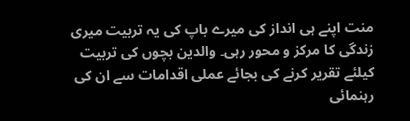منت اپنے ہی انداز کی میرے باپ کی یہ تربیت میری زندگی کا مرکز و محور رہی۔ والدین بچوں کی تربیت کیلئے تقریر کرنے کی بجائے عملی اقدامات سے ان کی رہنمائی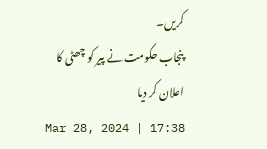کریں۔
پنجاب حکومت نے پیر کو چھٹی کا اعلان کر دیا
Mar 28, 2024 | 17:38